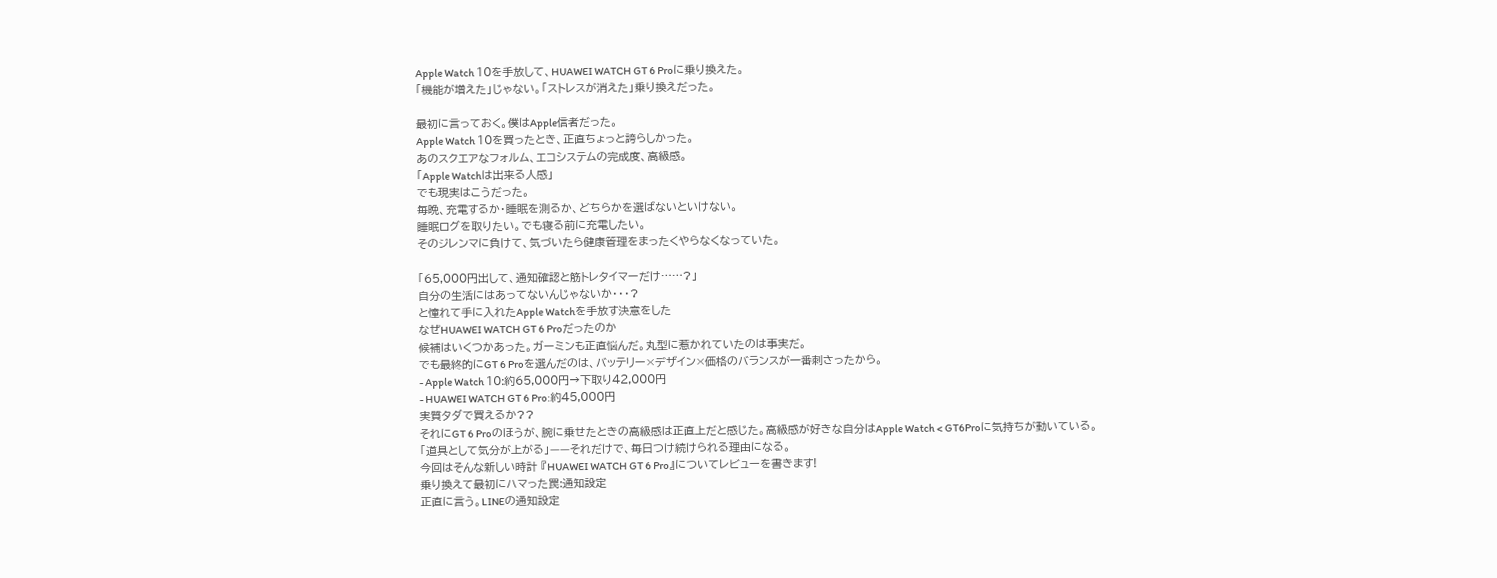Apple Watch 10を手放して、HUAWEI WATCH GT 6 Proに乗り換えた。
「機能が増えた」じゃない。「ストレスが消えた」乗り換えだった。

最初に言っておく。僕はApple信者だった。
Apple Watch 10を買ったとき、正直ちょっと誇らしかった。
あのスクエアなフォルム、エコシステムの完成度、高級感。
「Apple Watchは出来る人感」
でも現実はこうだった。
毎晩、充電するか・睡眠を測るか、どちらかを選ばないといけない。
睡眠ログを取りたい。でも寝る前に充電したい。
そのジレンマに負けて、気づいたら健康管理をまったくやらなくなっていた。

「65,000円出して、通知確認と筋トレタイマーだけ……?」
自分の生活にはあってないんじゃないか・・・?
と憧れて手に入れたApple Watchを手放す決意をした
なぜHUAWEI WATCH GT 6 Proだったのか
候補はいくつかあった。ガーミンも正直悩んだ。丸型に惹かれていたのは事実だ。
でも最終的にGT 6 Proを選んだのは、バッテリー×デザイン×価格のバランスが一番刺さったから。
- Apple Watch 10:約65,000円→下取り42,000円
- HUAWEI WATCH GT 6 Pro:約45,000円
実質タダで買えるか??
それにGT 6 Proのほうが、腕に乗せたときの高級感は正直上だと感じた。高級感が好きな自分はApple Watch < GT6Proに気持ちが動いている。
「道具として気分が上がる」——それだけで、毎日つけ続けられる理由になる。
今回はそんな新しい時計 『HUAWEI WATCH GT 6 Pro』についてレビューを書きます!
乗り換えて最初にハマった罠:通知設定
正直に言う。LINEの通知設定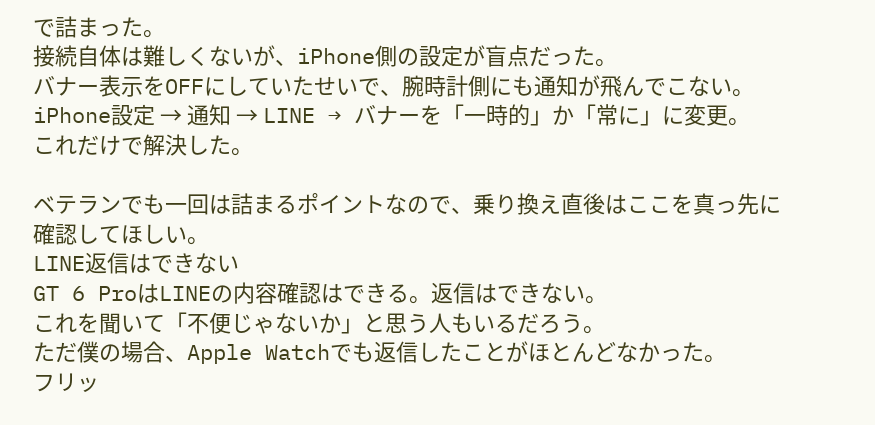で詰まった。
接続自体は難しくないが、iPhone側の設定が盲点だった。
バナー表示をOFFにしていたせいで、腕時計側にも通知が飛んでこない。
iPhone設定 → 通知 → LINE → バナーを「一時的」か「常に」に変更。
これだけで解決した。

ベテランでも一回は詰まるポイントなので、乗り換え直後はここを真っ先に確認してほしい。
LINE返信はできない
GT 6 ProはLINEの内容確認はできる。返信はできない。
これを聞いて「不便じゃないか」と思う人もいるだろう。
ただ僕の場合、Apple Watchでも返信したことがほとんどなかった。
フリッ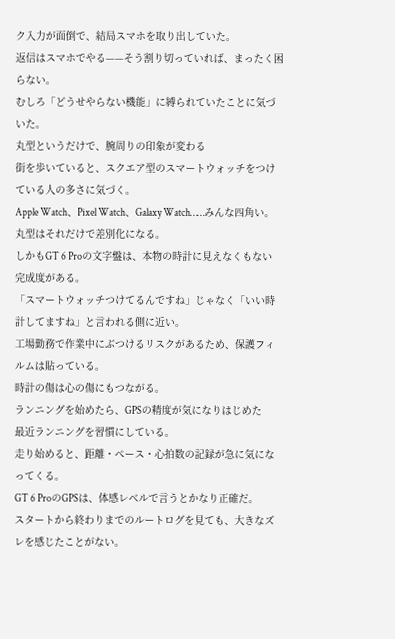ク入力が面倒で、結局スマホを取り出していた。
返信はスマホでやる——そう割り切っていれば、まったく困らない。
むしろ「どうせやらない機能」に縛られていたことに気づいた。
丸型というだけで、腕周りの印象が変わる
街を歩いていると、スクエア型のスマートウォッチをつけている人の多さに気づく。
Apple Watch、Pixel Watch、Galaxy Watch……みんな四角い。
丸型はそれだけで差別化になる。
しかもGT 6 Proの文字盤は、本物の時計に見えなくもない完成度がある。
「スマートウォッチつけてるんですね」じゃなく「いい時計してますね」と言われる側に近い。
工場勤務で作業中にぶつけるリスクがあるため、保護フィルムは貼っている。
時計の傷は心の傷にもつながる。
ランニングを始めたら、GPSの精度が気になりはじめた
最近ランニングを習慣にしている。
走り始めると、距離・ペース・心拍数の記録が急に気になってくる。
GT 6 ProのGPSは、体感レベルで言うとかなり正確だ。
スタートから終わりまでのルートログを見ても、大きなズレを感じたことがない。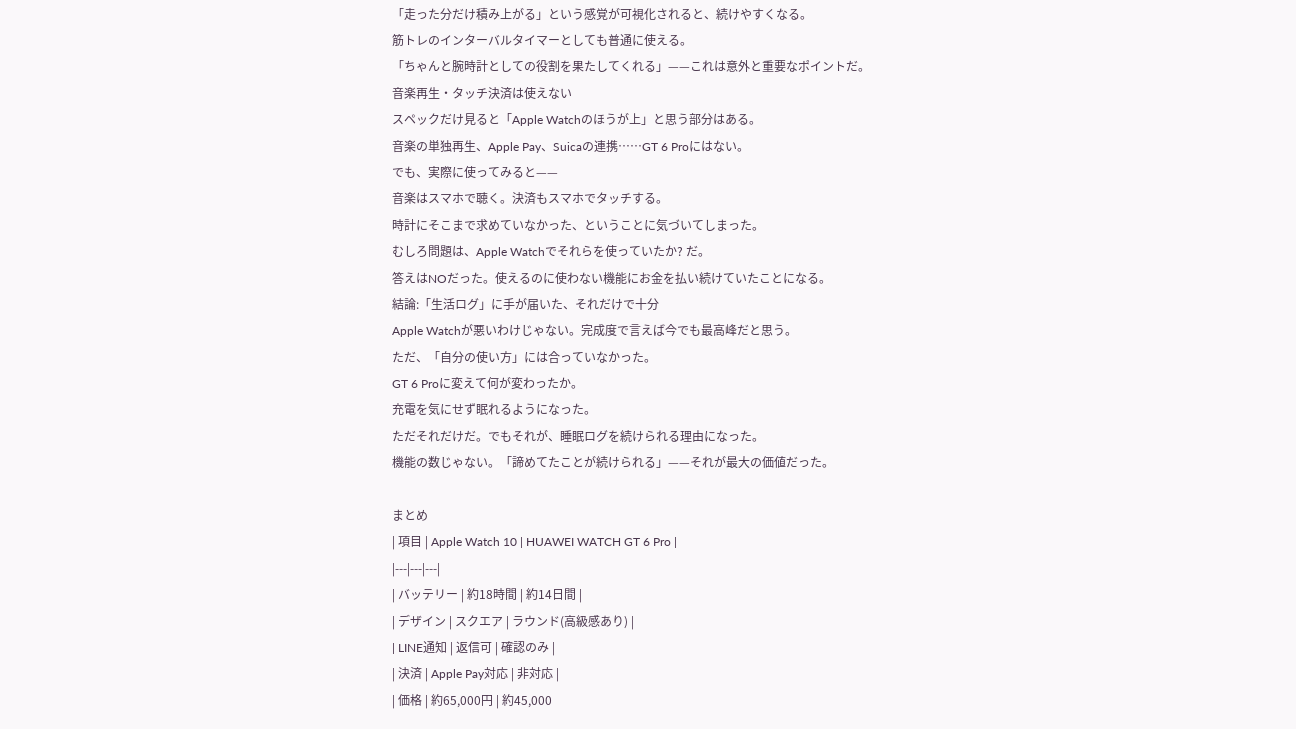「走った分だけ積み上がる」という感覚が可視化されると、続けやすくなる。
筋トレのインターバルタイマーとしても普通に使える。
「ちゃんと腕時計としての役割を果たしてくれる」——これは意外と重要なポイントだ。
音楽再生・タッチ決済は使えない
スペックだけ見ると「Apple Watchのほうが上」と思う部分はある。
音楽の単独再生、Apple Pay、Suicaの連携……GT 6 Proにはない。
でも、実際に使ってみると——
音楽はスマホで聴く。決済もスマホでタッチする。
時計にそこまで求めていなかった、ということに気づいてしまった。
むしろ問題は、Apple Watchでそれらを使っていたか? だ。
答えはNOだった。使えるのに使わない機能にお金を払い続けていたことになる。
結論:「生活ログ」に手が届いた、それだけで十分
Apple Watchが悪いわけじゃない。完成度で言えば今でも最高峰だと思う。
ただ、「自分の使い方」には合っていなかった。
GT 6 Proに変えて何が変わったか。
充電を気にせず眠れるようになった。
ただそれだけだ。でもそれが、睡眠ログを続けられる理由になった。
機能の数じゃない。「諦めてたことが続けられる」——それが最大の価値だった。

まとめ
| 項目 | Apple Watch 10 | HUAWEI WATCH GT 6 Pro |
|---|---|---|
| バッテリー | 約18時間 | 約14日間 |
| デザイン | スクエア | ラウンド(高級感あり) |
| LINE通知 | 返信可 | 確認のみ |
| 決済 | Apple Pay対応 | 非対応 |
| 価格 | 約65,000円 | 約45,000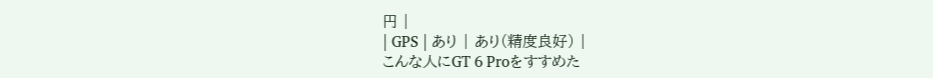円 |
| GPS | あり | あり(精度良好) |
こんな人にGT 6 Proをすすめた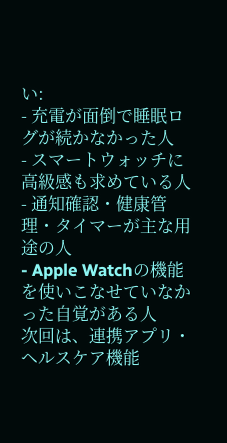い:
- 充電が面倒で睡眠ログが続かなかった人
- スマートウォッチに高級感も求めている人
- 通知確認・健康管理・タイマーが主な用途の人
- Apple Watchの機能を使いこなせていなかった自覚がある人
次回は、連携アプリ・ヘルスケア機能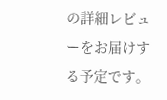の詳細レビューをお届けする予定です。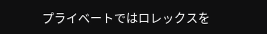プライベートではロレックスを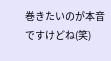巻きたいのが本音ですけどね(笑)